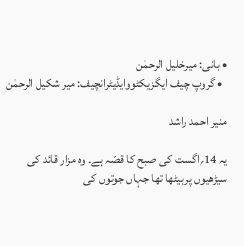• بانی: میرخلیل الرحمٰن
  • گروپ چیف ایگزیکٹووایڈیٹرانچیف: میر شکیل الرحمٰن

منیر احمد راشد

یہ 14؍اگست کی صبح کا قصّہ ہے۔ وہ مزار قائد کی سیڑھیوں پربیٹھا تھا جہاں جوتوں کی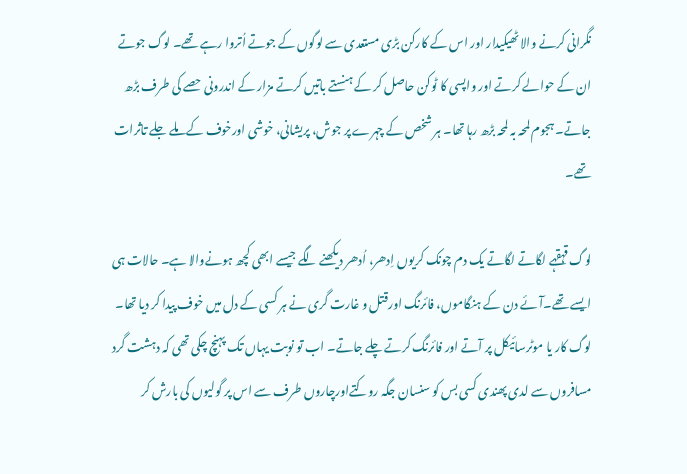نگرانی کرنے والا ٹھیکیدار اور اس کے کارکن بڑی مستعدی سے لوگوں کے جوتے اُتروا رہے تھے۔ لوگ جوتے ان کے حوالے کرتے اور واپسی کا ٹوکن حاصل کر کے ہنستے باتیں کرتے مزار کے اندرونی حصے کی طرف بڑھ جاتے۔ ہجوم لمحہ بہ لمحہ بڑھ رہا تھا۔ ہر شخص کے چہرے پر جوش، پریشانی، خوشی اورخوف کے ملے جلے تاثرات تھے۔

لوگ قہقہے لگاتے لگاتے یک دم چونک کریوں اِدھر، اُدھر دیکھنے لگے جیسے ابھی کچھ ہونےوالا ہے۔ حالات ہی ایسے تھے۔آئے دن کے ہنگاموں، فائرنگ اورقتل و غارت گری نے ہر کسی کے دل میں خوف پیدا کر دیا تھا۔ لوگ کار یا موٹرسائیکل پر آتے اور فائرنگ کرتے چلے جاتے۔ اب تو نوبت یہاں تک پہنچ چکی تھی کہ دہشت گرد مسافروں سے لدی پھندی کسی بس کو سنسان جگہ روکتےاورچاروں طرف سے اس پر گولیوں کی بارش کر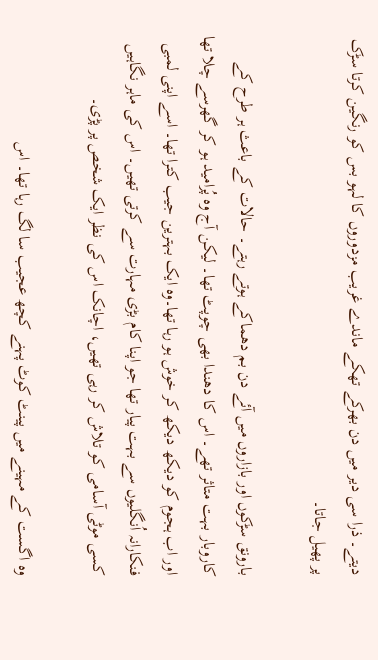دیتے۔ ذرا سی دیر میں دن بھرکے تھکے ماندے غریب مزدوروں کا لہو بس کو رنگین کرتا سڑک پر پھیل جاتا۔

بارونق سڑکوں اور بازاروں میں آئے دن بم دھماکے ہوتے رہتے۔ حالات کے باعث ہر طرح کے کاروبار بہت متاثر تھے۔ اس کا دھندا بھی چوپٹ تھا۔ لیکن آج وہ پُرامید ہو کر گھرسے چلا تھا اور اب ہجوم کو دیکھ دیکھ کر خوش ہو رہا تھا۔وہ ایک بہترین جیب کترا تھا۔ اسے اپنی لمبی فنکارانہ اُنگلیوں سے بہت پیار تھا جو اپنا کام بڑی مہارت سے کرتی تھیں۔ اس کی ماہر نگاہیں کسی موٹی آسامی کو تلاش کر رہی تھیں، اچانک اس کی نظر ایک شخص پر پڑی۔

وہ اگست کے مہینے میں پینٹ کوٹ پہنے کچھ عجیب سا لگ رہا تھا۔ اس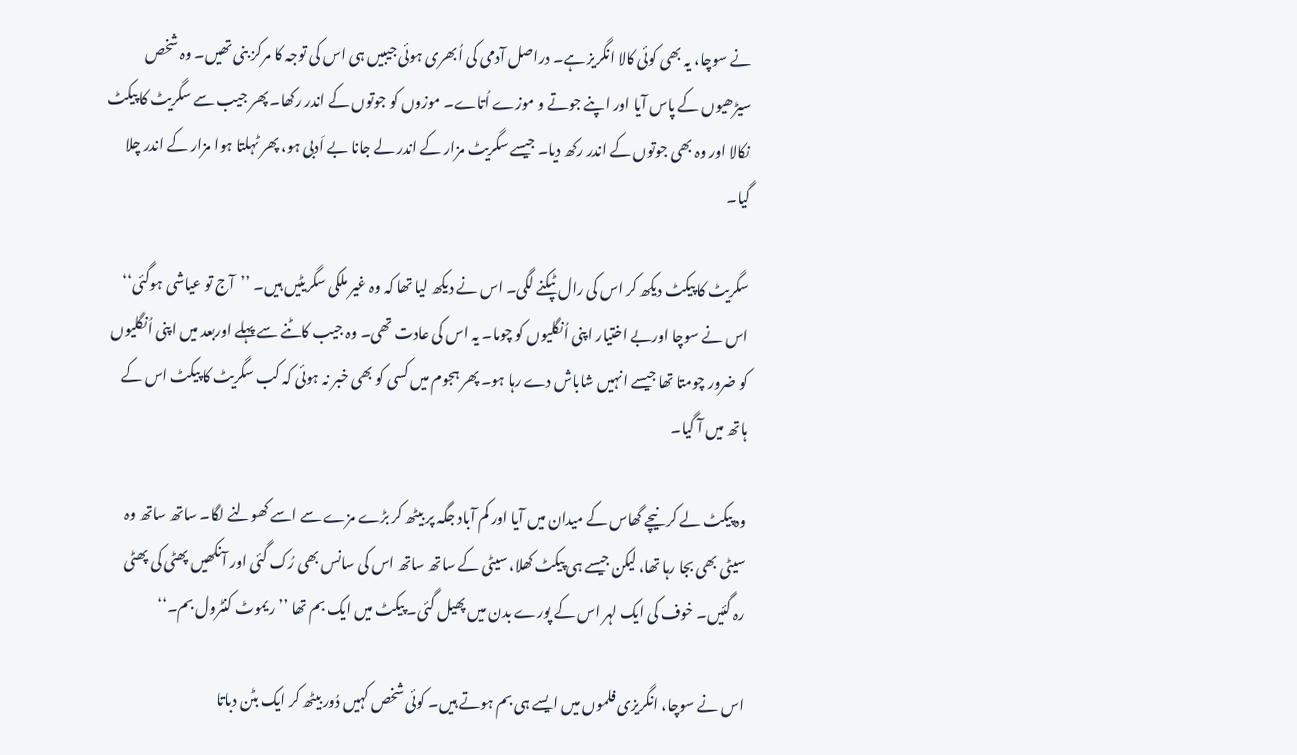نے سوچا، یہ بھی کوئی کالا انگریز ہے۔ دراصل آدمی کی اُبھری ہوئی جیبیں ہی اس کی توجہ کا مرکز بنی تھیں۔ وہ شخص سیڑھیوں کے پاس آیا اور اپنے جوتے و موزے اُتاے۔ موزوں کو جوتوں کے اندر رکھا۔ پھر جیب سے سگریٹ کا پیکٹ نکالا اور وہ بھی جوتوں کے اندر رکھ دیا۔ جیسے سگریٹ مزار کے اندر لے جانا بے اَدبی ہو، پھر ٹہلتا ہوا مزار کے اندر چلا گیا۔

سگریٹ کا پیکٹ دیکھ کر اس کی رال ٹپکنے لگی۔ اس نے دیکھ لیا تھا کہ وہ غیر ملکی سگریٹیں ہیں۔ ’’آج تو عیاشی ہوگئی‘‘ اس نے سوچا اوربے اختیار اپنی اُنگلیوں کو چوما۔ یہ اس کی عادت تھی۔ وہ جیب کاٹنے سے پہلے اوربعد میں اپنی اُنگلیوں کو ضرور چومتا تھا جیسے انہیں شاباش دے رہا ہو۔ پھر ہجوم میں کسی کو بھی خبر نہ ہوئی کہ کب سگریٹ کا پیکٹ اس کے ہاتھ میں آ گیا۔

وہ پیکٹ لے کر نیچے گھاس کے میدان میں آیا اور کم آباد جگہ پر بیٹھ کر بڑے مزے سے اسے کھولنے لگا۔ ساتھ ساتھ وہ سیٹی بھی بجا رہا تھا، لیکن جیسے ہی پیکٹ کھلا، سیٹی کے ساتھ ساتھ اس کی سانس بھی رُک گئی اور آنکھیں پھٹی کی پھٹی رہ گئیں۔ خوف کی ایک لہر اس کے پورے بدن میں پھیل گئی۔ پیکٹ میں ایک بم تھا ’’ریموٹ کنٹرول بم۔‘‘

اس نے سوچا، انگریزی فلموں میں ایسے ہی بم ہوتے ہیں۔ کوئی شخص کہیں دُور بیٹھ کر ایک بٹن دباتا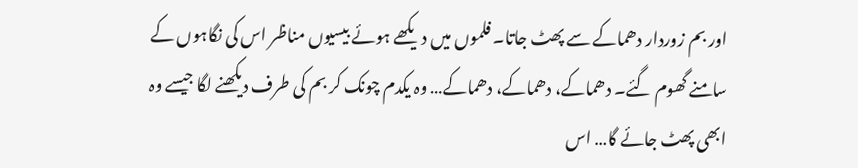اور بم زوردار دھماکے سے پھٹ جاتا۔ فلموں میں دیکھے ہوئے بیسیوں مناظر اس کی نگاہوں کے سامنے گھوم گئے۔ دھماکے، دھماکے، دھماکے… وہ یکدم چونک کر بم کی طرف دیکھنے لگا جیسے وہ ابھی پھٹ جائے گا… اس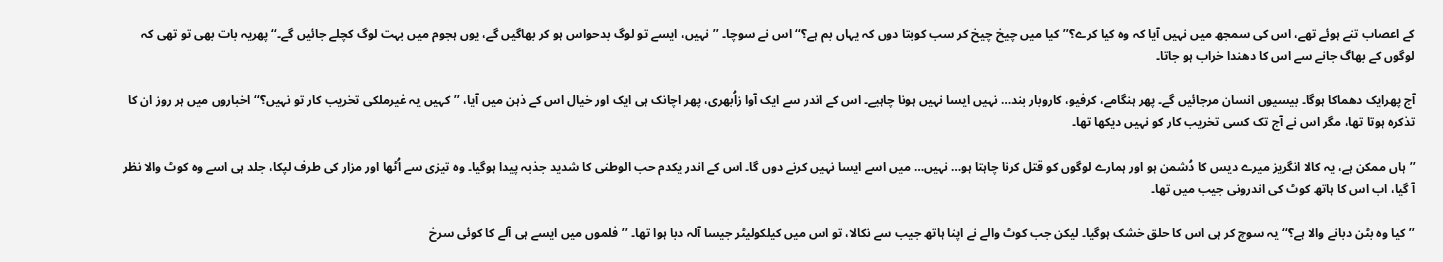کے اعصاب تنے ہوئے تھے، اس کی سمجھ میں نہیں آیا کہ وہ کیا کرے؟’’کیا میں چیخ چیخ کر سب کوبتا دوں کہ یہاں بم ہے؟‘‘ اس نے سوچا۔ ’’نہیں، ایسے تو لوگ بدحواس ہو کر بھاگیں گے، یوں ہجوم میں بہت لوگ کچلے جائیں گے۔‘‘ پھریہ بات بھی تو تھی کہ لوگوں کے بھاگ جانے سے اس کا دھندا خراب ہو جاتا۔

آج پھرایک دھماکا ہوگا۔ بیسیوں انسان مرجائیں گے۔ پھر ہنگامے، کرفیو، کاروبار بند… نہیں ایسا نہیں ہونا چاہیے۔ اس کے اندر سے ایک آوا زاُبھری، پھر اچانک ہی ایک اور خیال اس کے ذہن میں آیا، ’’کہیں یہ غیرملکی تخریب کار تو نہیں؟‘‘ اخباروں میں ہر روز ان کا تذکرہ ہوتا تھا، مگر اس نے آج تک کسی تخریب کار کو نہیں دیکھا تھا۔

’’ہاں ممکن ہے، یہ کالا انگریز میرے دیس کا دُشمن ہو اور ہمارے لوگوں کو قتل کرنا چاہتا ہو… نہیں… میں اسے ایسا نہیں کرنے دوں گا۔ اس کے اندر یکدم حب الوطنی کا شدید جذبہ پیدا ہوگیا۔ وہ تیزی سے اُٹھا اور مزار کی طرف لپکا، جلد ہی اسے وہ کوٹ والا نظر آ گیا، اب اس کا ہاتھ کوٹ کی اندرونی جیب میں تھا۔

’’کیا وہ بٹن دبانے والا ہے؟‘‘ یہ سوچ کر ہی اس کا حلق خشک ہوگیا۔ لیکن جب کوٹ والے نے اپنا ہاتھ جیب سے نکالا، تو اس میں کیلکولیٹر جیسا آلہ دبا ہوا تھا۔ ’’فلموں میں ایسے ہی آلے کا کوئی سرخ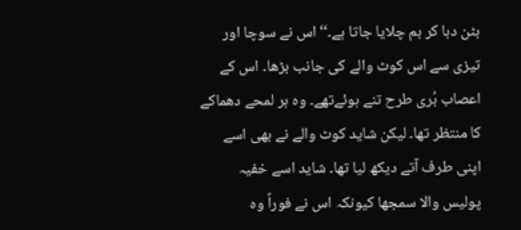بٹن دبا کر بم چلایا جاتا ہے۔‘‘ اس نے سوچا اور تیزی سے اس کوٹ والے کی جانب بڑھا۔ اس کے اعصاب بُری طرح تنے ہوئےتھے۔ وہ ہر لمحے دھماکے کا منتظر تھا۔ لیکن شاید کوٹ والے نے بھی اسے اپنی طرف آتے دیکھ لیا تھا۔ شاید اسے خفیہ پولیس والا سمجھا کیونکہ اس نے فوراً وہ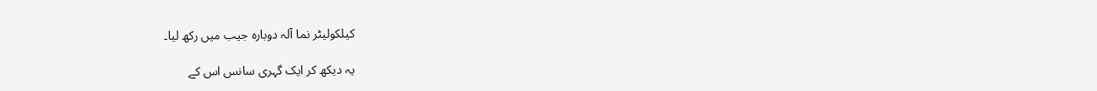کیلکولیٹر نما آلہ دوبارہ جیب میں رکھ لیا۔

یہ دیکھ کر ایک گہری سانس اس کے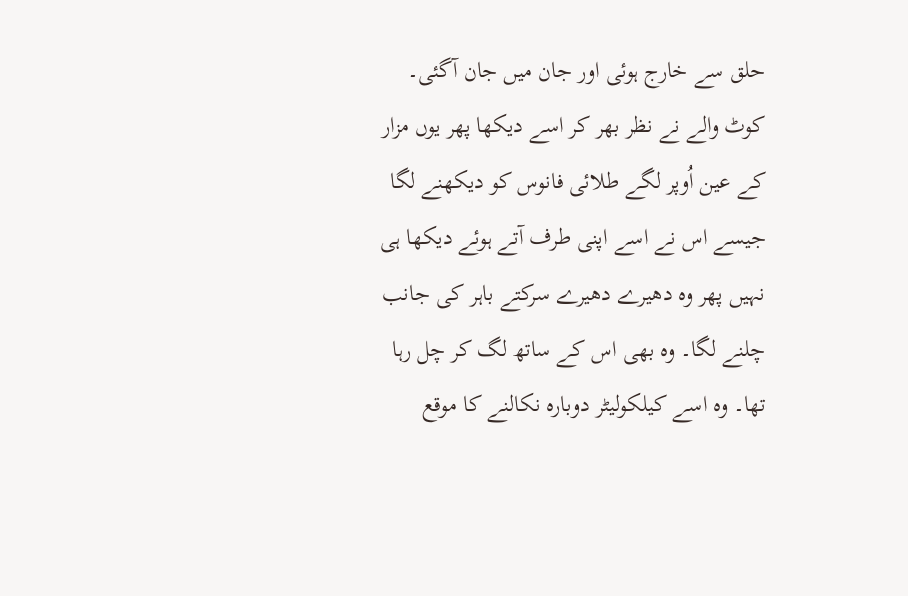حلق سے خارج ہوئی اور جان میں جان آگئی۔ کوٹ والے نے نظر بھر کر اسے دیکھا پھر یوں مزار کے عین اُوپر لگے طلائی فانوس کو دیکھنے لگا جیسے اس نے اسے اپنی طرف آتے ہوئے دیکھا ہی نہیں پھر وہ دھیرے دھیرے سرکتے باہر کی جانب چلنے لگا۔ وہ بھی اس کے ساتھ لگ کر چل رہا تھا۔ وہ اسے کیلکولیٹر دوبارہ نکالنے کا موقع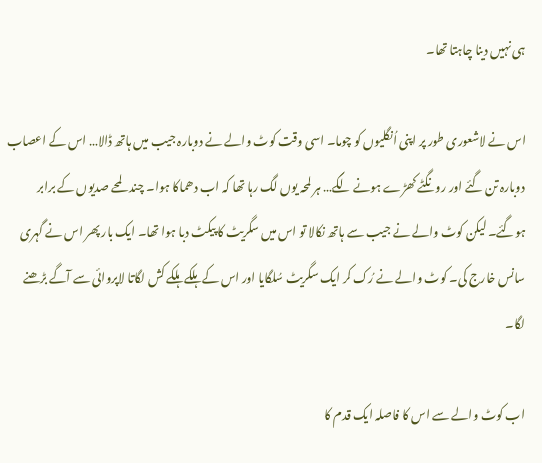ہی نہیں دینا چاہتا تھا۔

اس نے لاشعوری طور پر اپنی اُنگلیوں کو چوما۔ اسی وقت کوٹ والے نے دوبارہ جیب میں ہاتھ ڈالا… اس کے اعصاب دوبارہ تن گئے اور رونگٹے کھڑے ہونے لگے… ہر لمحہ یوں لگ رہا تھا کہ اب دھماکا ہوا۔ چند لمحے صدیوں کے برابر ہوگئے۔ لیکن کوٹ والے نے جیب سے ہاتھ نکالا تو اس میں سگریٹ کا پیکٹ دبا ہوا تھا۔ ایک بار پھر اس نے گہری سانس خارج کی۔ کوٹ والے نے رُک کر ایک سگریٹ سُلگایا اور اس کے ہلکے ہلکے کش لگاتا لاپروائی سے آگے بڑھنے لگا۔

اب کوٹ والے سے اس کا فاصلہ ایک قدم کا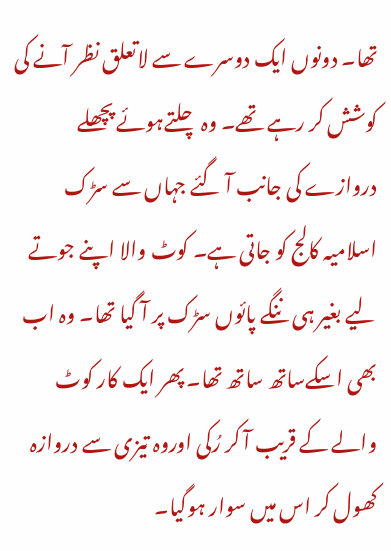تھا۔ دونوں ایک دوسرے سے لاتعلق نظر آنے کی کوشش کر رہے تھے۔ وہ چلتےہوئے پچھلے دروازے کی جانب آ گئے جہاں سے سڑک اسلامیہ کالج کو جاتی ہے۔ کوٹ والا اپنے جوتے لیے بغیر ہی ننگے پائوں سڑک پر آ گیا تھا۔ وہ اب بھی اسکےساتھ ساتھ تھا۔ پھر ایک کار کوٹ والے کے قریب آ کر رُکی اوروہ تیزی سے دروازہ کھول کر اس میں سوار ہوگیا۔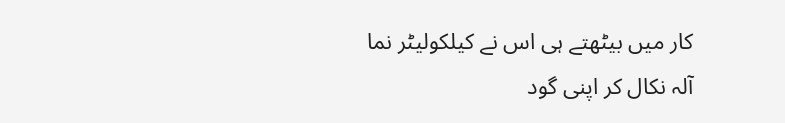کار میں بیٹھتے ہی اس نے کیلکولیٹر نما آلہ نکال کر اپنی گود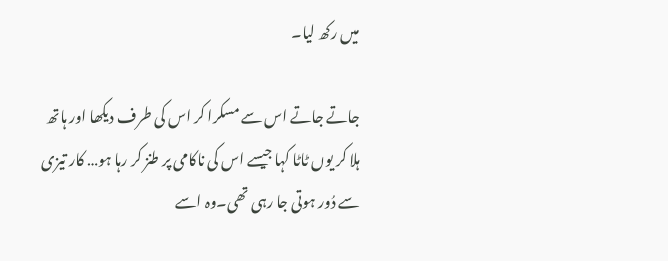میں رکھ لیا۔

جاتے جاتے اس سے مسکرا کر اس کی طرف دیکھا اور ہاتھ ہلا کر یوں ٹاٹا کہا جیسے اس کی ناکامی پر طنز کر رہا ہو… کار تیزی سے دُور ہوتی جا رہی تھی۔وہ اسے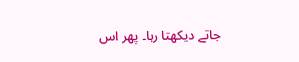جاتے دیکھتا رہا۔ پھر اس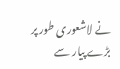نے لاشعوری طور پر بڑے پیار سے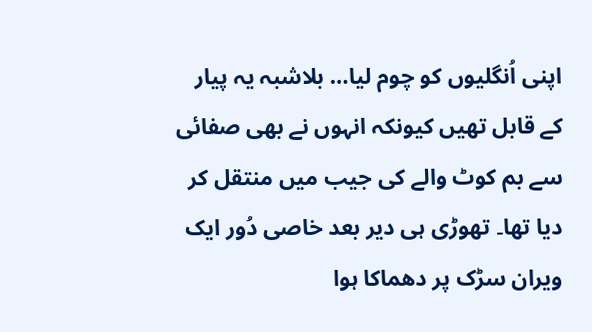اپنی اُنگلیوں کو چوم لیا… بلاشبہ یہ پیار کے قابل تھیں کیونکہ انہوں نے بھی صفائی سے بم کوٹ والے کی جیب میں منتقل کر دیا تھا۔ تھوڑی ہی دیر بعد خاصی دُور ایک ویران سڑک پر دھماکا ہوا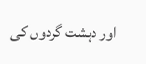اور دہشت گردوں کی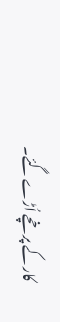کار کے پرخچے اُڑے گئے۔